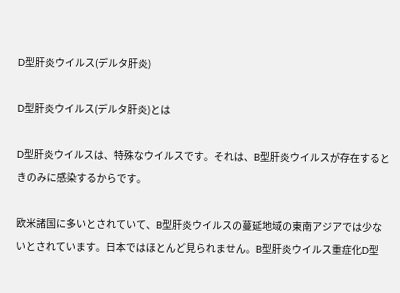D型肝炎ウイルス(デルタ肝炎)

D型肝炎ウイルス(デルタ肝炎)とは

D型肝炎ウイルスは、特殊なウイルスです。それは、B型肝炎ウイルスが存在するときのみに感染するからです。

欧米諸国に多いとされていて、B型肝炎ウイルスの蔓延地域の東南アジアでは少ないとされています。日本ではほとんど見られません。B型肝炎ウイルス重症化D型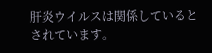肝炎ウイルスは関係しているとされています。